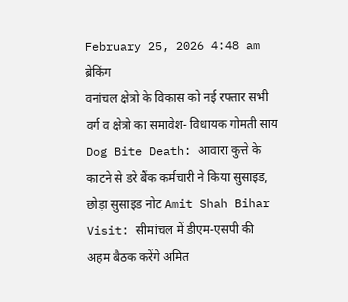February 25, 2026 4:48 am
ब्रेकिंग
वनांचल क्षेत्रो के विकास को नई रफ्तार सभी वर्ग व क्षेत्रो का समावेश- विधायक गोमती साय Dog Bite Death: आवारा कुत्ते के काटने से डरे बैंक कर्मचारी ने किया सुसाइड, छोड़ा सुसाइड नोट Amit Shah Bihar Visit: सीमांचल में डीएम-एसपी की अहम बैठक करेंगे अमित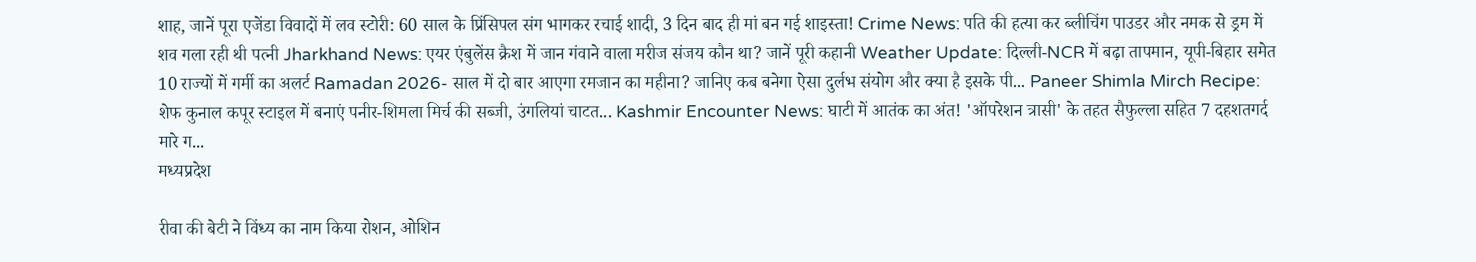शाह, जानें पूरा एजेंडा विवादों में लव स्टोरी: 60 साल के प्रिंसिपल संग भागकर रचाई शादी, 3 दिन बाद ही मां बन गई शाइस्ता! Crime News: पति की हत्या कर ब्लीचिंग पाउडर और नमक से ड्रम में शव गला रही थी पत्नी Jharkhand News: एयर एंबुलेंस क्रैश में जान गंवाने वाला मरीज संजय कौन था? जानें पूरी कहानी Weather Update: दिल्ली-NCR में बढ़ा तापमान, यूपी-बिहार समेत 10 राज्यों में गर्मी का अलर्ट Ramadan 2026- साल में दो बार आएगा रमजान का महीना? जानिए कब बनेगा ऐसा दुर्लभ संयोग और क्या है इसके पी... Paneer Shimla Mirch Recipe: शेफ कुनाल कपूर स्टाइल में बनाएं पनीर-शिमला मिर्च की सब्जी, उंगलियां चाटत... Kashmir Encounter News: घाटी में आतंक का अंत! 'ऑपरेशन त्रासी' के तहत सैफुल्ला सहित 7 दहशतगर्द मारे ग...
मध्यप्रदेश

रीवा की बेटी ने विंध्य का नाम किया रोशन, ओशिन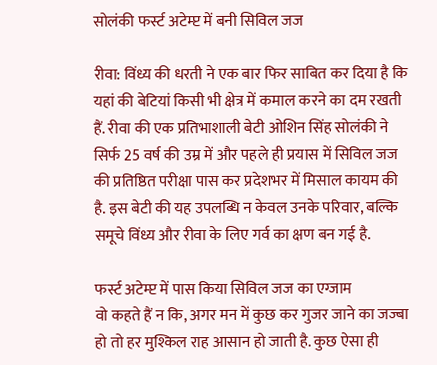सोलंकी फर्स्ट अटेम्प्ट में बनी सिविल जज

रीवा: विंध्य की धरती ने एक बार फिर साबित कर दिया है कि यहां की बेटियां किसी भी क्षेत्र में कमाल करने का दम रखती हैं. रीवा की एक प्रतिभाशाली बेटी ओशिन सिंह सोलंकी ने सिर्फ 25 वर्ष की उम्र में और पहले ही प्रयास में सिविल जज की प्रतिष्ठित परीक्षा पास कर प्रदेशभर में मिसाल कायम की है. इस बेटी की यह उपलब्धि न केवल उनके परिवार, बल्कि समूचे विंध्य और रीवा के लिए गर्व का क्षण बन गई है.

फर्स्ट अटेम्प्ट में पास किया सिविल जज का एग्जाम
वो कहते हैं न कि, अगर मन में कुछ कर गुजर जाने का जज्बा हो तो हर मुश्किल राह आसान हो जाती है. कुछ ऐसा ही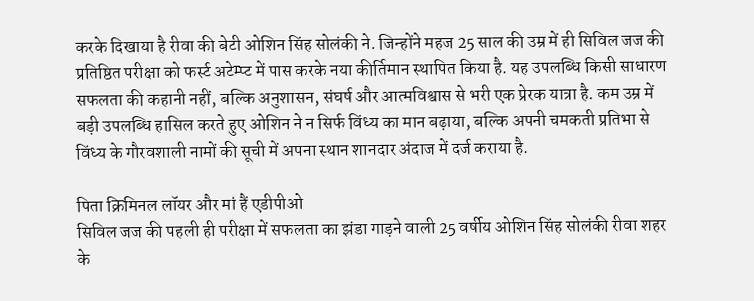करके दिखाया है रीवा की बेटी ओशिन सिंह सोलंकी ने. जिन्होंने महज 25 साल की उम्र में ही सिविल जज की प्रतिष्ठित परीक्षा को फर्स्ट अटेम्प्ट में पास करके नया कीर्तिमान स्थापित किया है. यह उपलब्धि किसी साधारण सफलता की कहानी नहीं, बल्कि अनुशासन, संघर्ष और आत्मविश्वास से भरी एक प्रेरक यात्रा है. कम उम्र में बड़ी उपलब्धि हासिल करते हुए ओशिन ने न सिर्फ विंध्य का मान बढ़ाया, बल्कि अपनी चमकती प्रतिभा से विंध्य के गौरवशाली नामों की सूची में अपना स्थान शानदार अंदाज में दर्ज कराया है.

पिता क्रिमिनल लॉयर और मां हैं एडीपीओ
सिविल जज की पहली ही परीक्षा में सफलता का झंडा गाड़ने वाली 25 वर्षीय ओशिन सिंह सोलंकी रीवा शहर के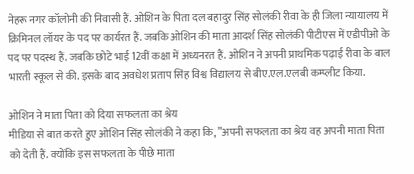नेहरू नगर कॉलोनी की निवासी हैं. ओशिन के पिता दल बहादुर सिंह सोलंकी रीवा के ही जिला न्यायालय में क्रिमिनल लॉयर के पद पर कार्यरत हैं. जबकि ओशिन की माता आदर्श सिंह सोलंकी पीटीएस में एडीपीओ के पद पर पदस्थ हैं. जबकि छोटे भाई 12वीं कक्षा में अध्यनरत हैं. ओशिन ने अपनी प्राथमिक पढ़ाई रीवा के बाल भारती स्कूल से की. इसके बाद अवधेश प्रताप सिंह विश्व विद्यालय से बीए.एल.एलबी कम्प्लीट किया.

ओशिन ने माता पिता को दिया सफलता का श्रेय
मीडिया से बात करते हुए ओशिन सिंह सोलंकी ने कहा कि, ”अपनी सफलता का श्रेय वह अपनी माता पिता को देती हैं. क्योंकि इस सफलता के पीछे माता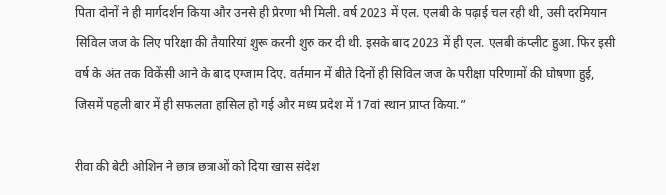पिता दोनों ने ही मार्गदर्शन किया और उनसे ही प्रेरणा भी मिली. वर्ष 2023 में एल. एलबी के पढ़ाई चल रही थी, उसी दरमियान सिविल जज के लिए परिक्षा की तैयारियां शुरू करनी शुरु कर दी थी. इसके बाद 2023 में ही एल. एलबी कंप्लीट हुआ. फिर इसी वर्ष के अंत तक विकेंसी आने के बाद एग्जाम दिए. वर्तमान में बीते दिनों ही सिविल जज के परीक्षा परिणामों की घोषणा हुई, जिसमें पहली बार में ही सफलता हासिल हो गई और मध्य प्रदेश में 17वां स्थान प्राप्त किया.”

रीवा की बेटी ओशिन ने छात्र छत्राओं को दिया खास संदेश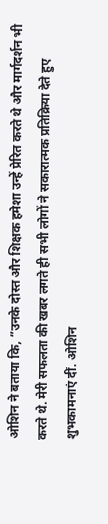ओशिन ने बताया कि, ”उनके दोस्त और शिक्षक हमेशा उन्हें प्रेरित करते थे और मार्गदर्शन भी करते थे. मेरी सफलता की खबर लगते ही सभी लोगों ने सकारात्मक प्रतिक्रिया देते हुए शुभकामनाएं दीं. ओशिन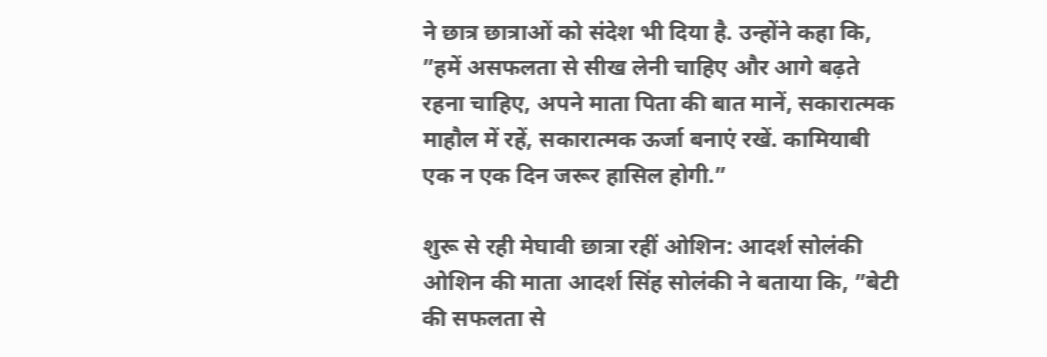ने छात्र छात्राओं को संदेश भी दिया है. उन्होंने कहा कि, ”हमें असफलता से सीख लेनी चाहिए और आगे बढ़ते रहना चाहिए, अपने माता पिता की बात मानें, सकारात्मक माहौल में रहें, सकारात्मक ऊर्जा बनाएं रखें. कामियाबी एक न एक दिन जरूर हासिल होगी.”

शुरू से रही मेघावी छात्रा रहीं ओशिन: आदर्श सोलंकी
ओशिन की माता आदर्श सिंह सोलंकी ने बताया कि, ”बेटी की सफलता से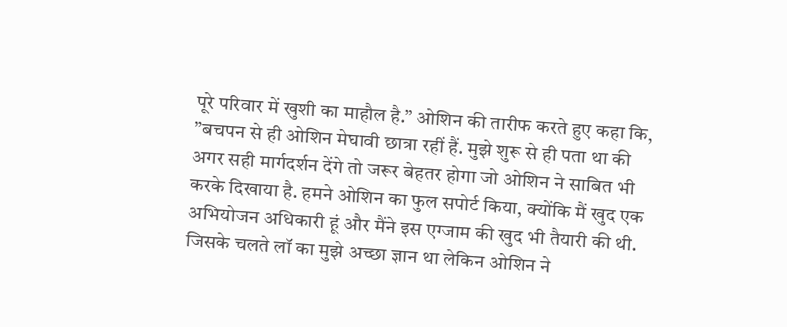पूरे परिवार में खुशी का माहौल है.” ओशिन की तारीफ करते हुए कहा कि, ”बचपन से ही ओशिन मेघावी छात्रा रहीं हैं. मुझे शुरू से ही पता था की अगर सही मार्गदर्शन देंगे तो जरूर बेहतर होगा जो ओशिन ने साबित भी करके दिखाया है. हमने ओशिन का फुल सपोर्ट किया, क्योंकि मैं खुद एक अभियोजन अधिकारी हूं और मैंने इस एग्जाम की खुद भी तैयारी की थी. जिसके चलते लॉ का मुझे अच्छा ज्ञान था लेकिन ओशिन ने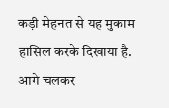कड़ी मेहनत से यह मुकाम हासिल करके दिखाया है. आगे चलकर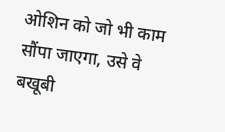ओशिन को जो भी काम सौंपा जाएगा, उसे वे बखूबी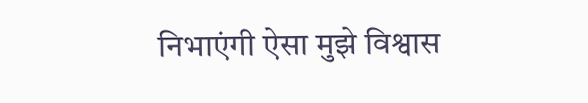निभाएंगी ऐसा मुझे विश्वास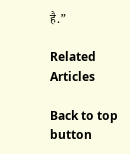है.”

Related Articles

Back to top button